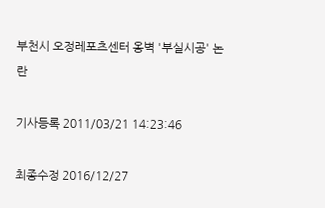부천시 오정레포츠센터 옹벽 '부실시공' 논란

기사등록 2011/03/21 14:23:46

최종수정 2016/12/27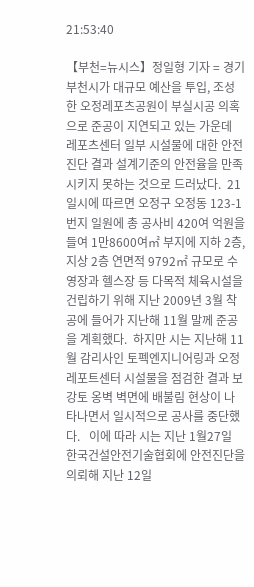21:53:40

【부천=뉴시스】정일형 기자 = 경기 부천시가 대규모 예산을 투입, 조성한 오정레포츠공원이 부실시공 의혹으로 준공이 지연되고 있는 가운데 레포츠센터 일부 시설물에 대한 안전진단 결과 설계기준의 안전율을 만족시키지 못하는 것으로 드러났다.  21일시에 따르면 오정구 오정동 123-1번지 일원에 총 공사비 420여 억원을 들여 1만8600여㎡ 부지에 지하 2층, 지상 2층 연면적 9792㎡ 규모로 수영장과 헬스장 등 다목적 체육시설을 건립하기 위해 지난 2009년 3월 착공에 들어가 지난해 11월 말께 준공을 계획했다.  하지만 시는 지난해 11월 감리사인 토펙엔지니어링과 오정레포트센터 시설물을 점검한 결과 보강토 옹벽 벽면에 배불림 현상이 나타나면서 일시적으로 공사를 중단했다.   이에 따라 시는 지난 1월27일 한국건설안전기술협회에 안전진단을 의뢰해 지난 12일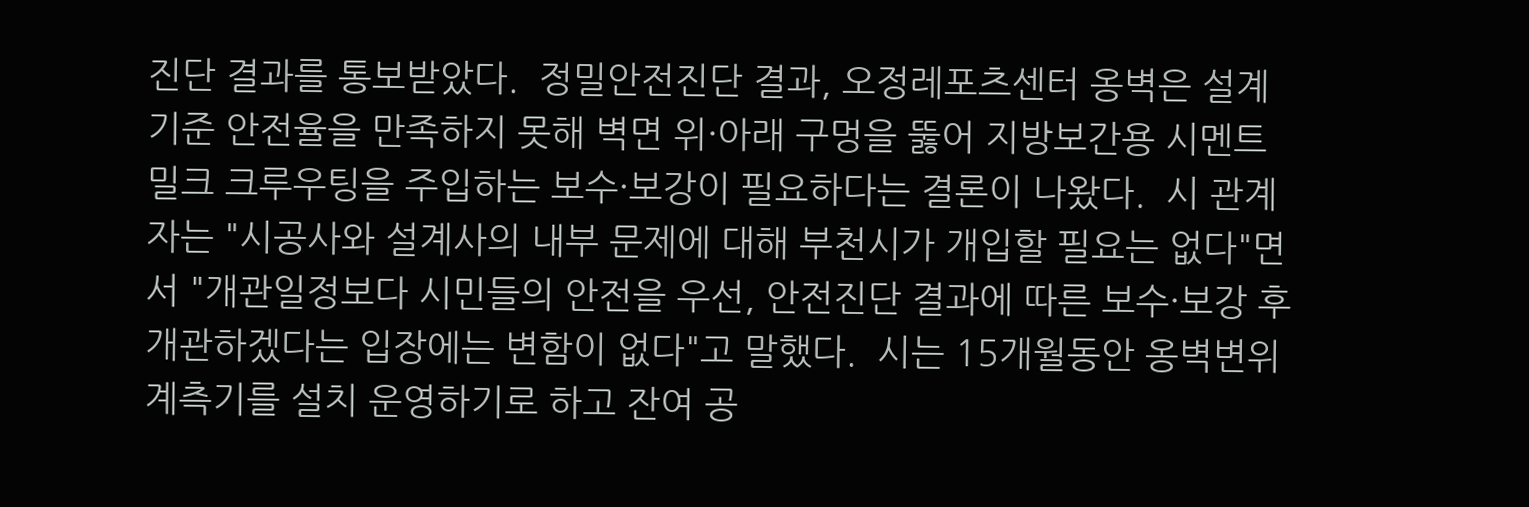진단 결과를 통보받았다.  정밀안전진단 결과, 오정레포츠센터 옹벽은 설계기준 안전율을 만족하지 못해 벽면 위·아래 구멍을 뚫어 지방보간용 시멘트밀크 크루우팅을 주입하는 보수·보강이 필요하다는 결론이 나왔다.  시 관계자는 "시공사와 설계사의 내부 문제에 대해 부천시가 개입할 필요는 없다"면서 "개관일정보다 시민들의 안전을 우선, 안전진단 결과에 따른 보수·보강 후 개관하겠다는 입장에는 변함이 없다"고 말했다.  시는 15개월동안 옹벽변위 계측기를 설치 운영하기로 하고 잔여 공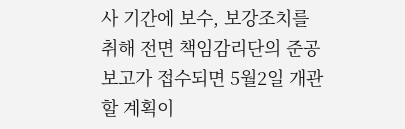사 기간에 보수, 보강조치를 취해 전면 책임감리단의 준공보고가 접수되면 5월2일 개관할 계획이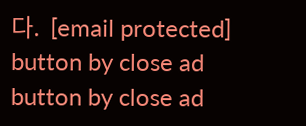다.  [email protected]
button by close ad
button by close ad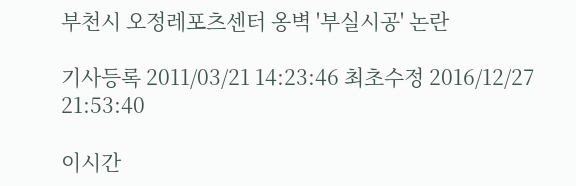부천시 오정레포츠센터 옹벽 '부실시공' 논란

기사등록 2011/03/21 14:23:46 최초수정 2016/12/27 21:53:40

이시간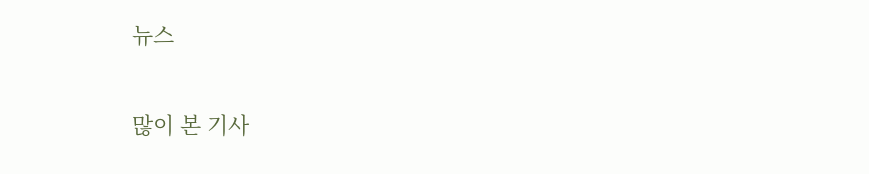뉴스

많이 본 기사